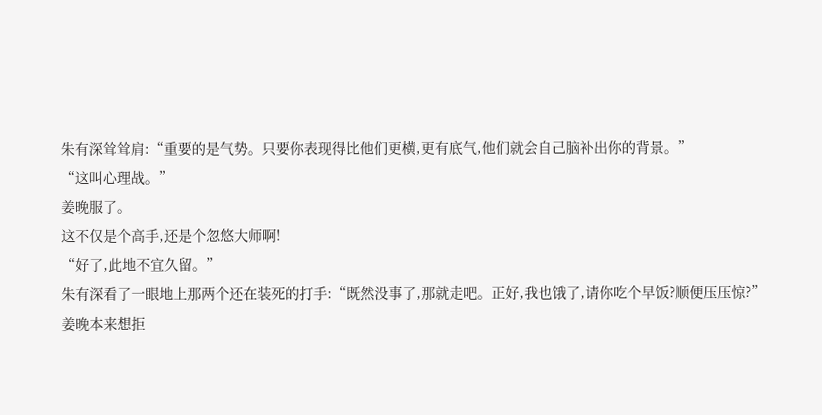朱有深耸耸肩:“重要的是气势。只要你表现得比他们更横,更有底气,他们就会自己脑补出你的背景。”
“这叫心理战。”
姜晚服了。
这不仅是个高手,还是个忽悠大师啊!
“好了,此地不宜久留。”
朱有深看了一眼地上那两个还在装死的打手:“既然没事了,那就走吧。正好,我也饿了,请你吃个早饭?顺便压压惊?”
姜晚本来想拒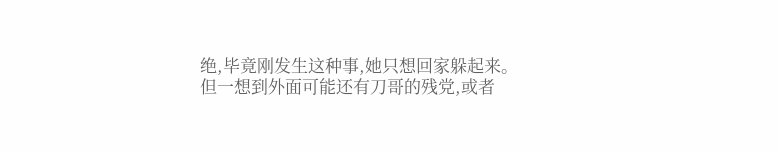绝,毕竟刚发生这种事,她只想回家躲起来。
但一想到外面可能还有刀哥的残党,或者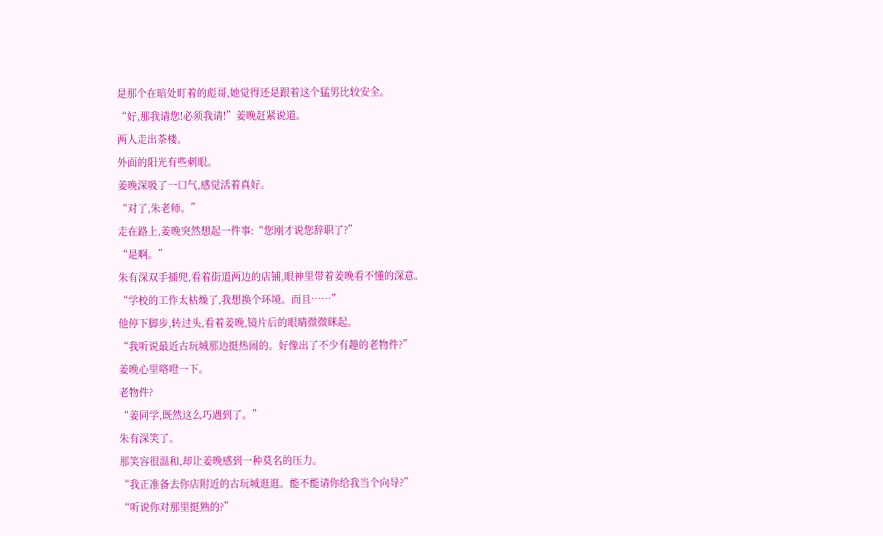是那个在暗处盯着的彪哥,她觉得还是跟着这个猛男比较安全。
“好,那我请您!必须我请!”姜晚赶紧说道。
两人走出茶楼。
外面的阳光有些刺眼。
姜晚深吸了一口气,感觉活着真好。
“对了,朱老师。”
走在路上,姜晚突然想起一件事:“您刚才说您辞职了?”
“是啊。”
朱有深双手插兜,看着街道两边的店铺,眼神里带着姜晚看不懂的深意。
“学校的工作太枯燥了,我想换个环境。而且……”
他停下脚步,转过头,看着姜晚,镜片后的眼睛微微眯起。
“我听说最近古玩城那边挺热闹的。好像出了不少有趣的老物件?”
姜晚心里咯噔一下。
老物件?
“姜同学,既然这么巧遇到了。”
朱有深笑了。
那笑容很温和,却让姜晚感到一种莫名的压力。
“我正准备去你店附近的古玩城逛逛。能不能请你给我当个向导?”
“听说你对那里挺熟的?”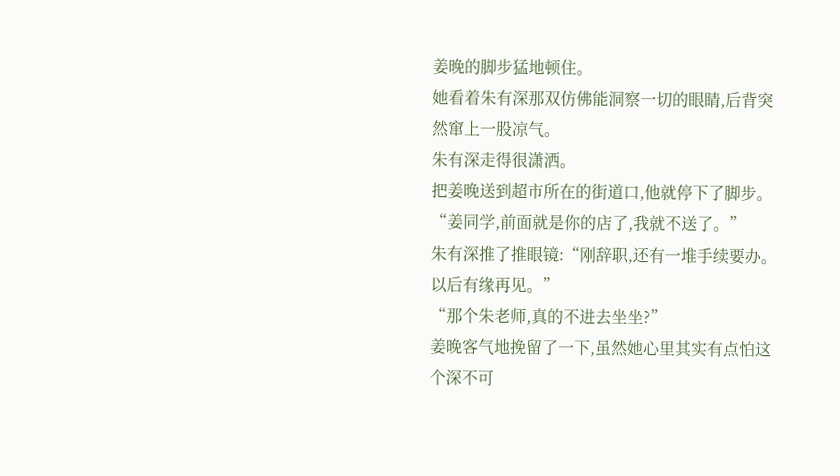姜晚的脚步猛地顿住。
她看着朱有深那双仿佛能洞察一切的眼睛,后背突然窜上一股凉气。
朱有深走得很潇洒。
把姜晚送到超市所在的街道口,他就停下了脚步。
“姜同学,前面就是你的店了,我就不送了。”
朱有深推了推眼镜:“刚辞职,还有一堆手续要办。以后有缘再见。”
“那个朱老师,真的不进去坐坐?”
姜晚客气地挽留了一下,虽然她心里其实有点怕这个深不可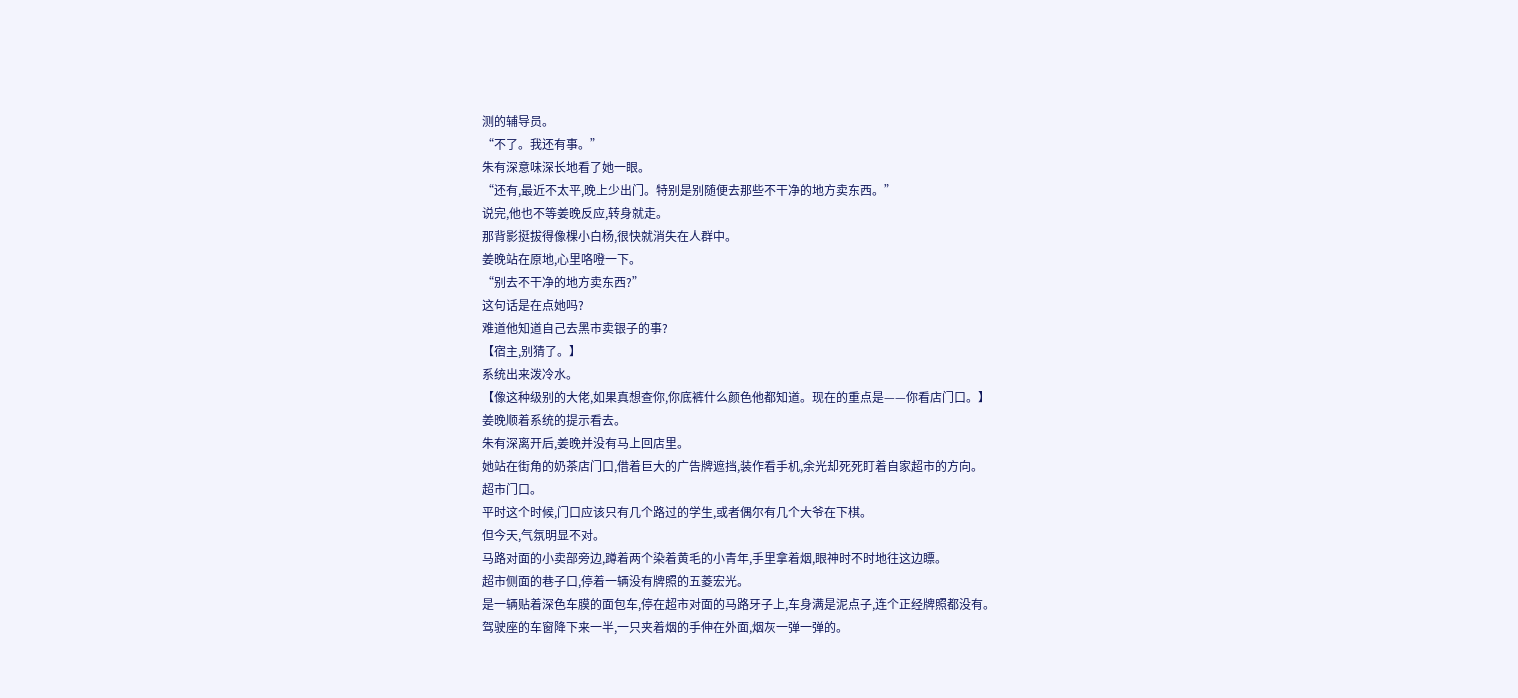测的辅导员。
“不了。我还有事。”
朱有深意味深长地看了她一眼。
“还有,最近不太平,晚上少出门。特别是别随便去那些不干净的地方卖东西。”
说完,他也不等姜晚反应,转身就走。
那背影挺拔得像棵小白杨,很快就消失在人群中。
姜晚站在原地,心里咯噔一下。
“别去不干净的地方卖东西?”
这句话是在点她吗?
难道他知道自己去黑市卖银子的事?
【宿主,别猜了。】
系统出来泼冷水。
【像这种级别的大佬,如果真想查你,你底裤什么颜色他都知道。现在的重点是——你看店门口。】
姜晚顺着系统的提示看去。
朱有深离开后,姜晚并没有马上回店里。
她站在街角的奶茶店门口,借着巨大的广告牌遮挡,装作看手机,余光却死死盯着自家超市的方向。
超市门口。
平时这个时候,门口应该只有几个路过的学生,或者偶尔有几个大爷在下棋。
但今天,气氛明显不对。
马路对面的小卖部旁边,蹲着两个染着黄毛的小青年,手里拿着烟,眼神时不时地往这边瞟。
超市侧面的巷子口,停着一辆没有牌照的五菱宏光。
是一辆贴着深色车膜的面包车,停在超市对面的马路牙子上,车身满是泥点子,连个正经牌照都没有。
驾驶座的车窗降下来一半,一只夹着烟的手伸在外面,烟灰一弹一弹的。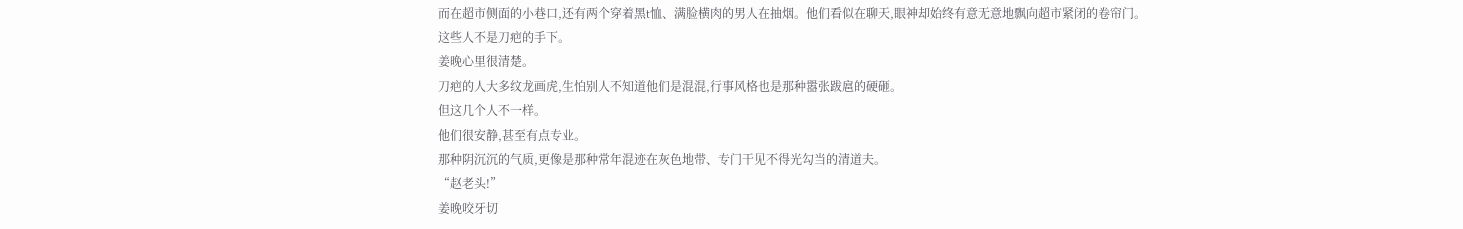而在超市侧面的小巷口,还有两个穿着黑t恤、满脸横肉的男人在抽烟。他们看似在聊天,眼神却始终有意无意地飘向超市紧闭的卷帘门。
这些人不是刀疤的手下。
姜晚心里很清楚。
刀疤的人大多纹龙画虎,生怕别人不知道他们是混混,行事风格也是那种嚣张跋扈的硬砸。
但这几个人不一样。
他们很安静,甚至有点专业。
那种阴沉沉的气质,更像是那种常年混迹在灰色地带、专门干见不得光勾当的清道夫。
“赵老头!”
姜晚咬牙切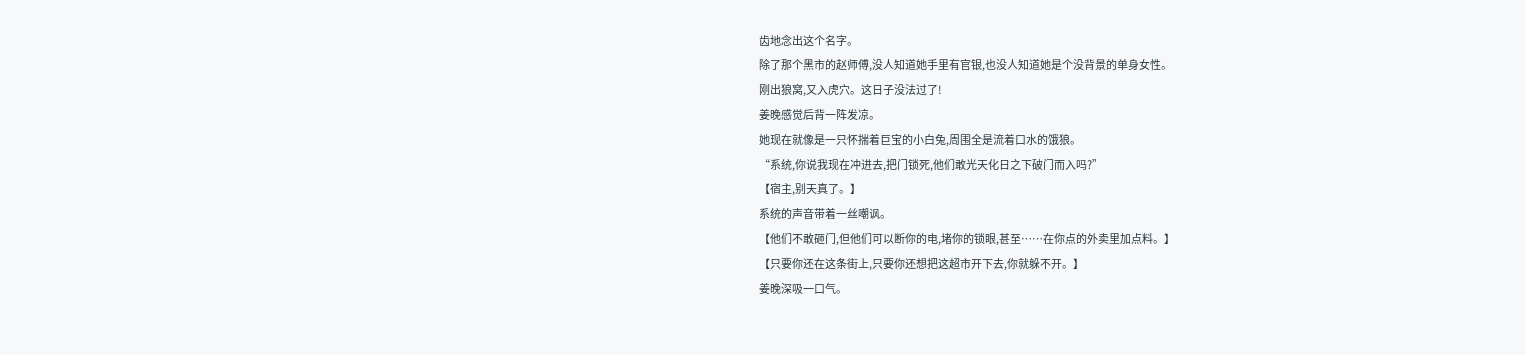齿地念出这个名字。
除了那个黑市的赵师傅,没人知道她手里有官银,也没人知道她是个没背景的单身女性。
刚出狼窝,又入虎穴。这日子没法过了!
姜晚感觉后背一阵发凉。
她现在就像是一只怀揣着巨宝的小白兔,周围全是流着口水的饿狼。
“系统,你说我现在冲进去,把门锁死,他们敢光天化日之下破门而入吗?”
【宿主,别天真了。】
系统的声音带着一丝嘲讽。
【他们不敢砸门,但他们可以断你的电,堵你的锁眼,甚至……在你点的外卖里加点料。】
【只要你还在这条街上,只要你还想把这超市开下去,你就躲不开。】
姜晚深吸一口气。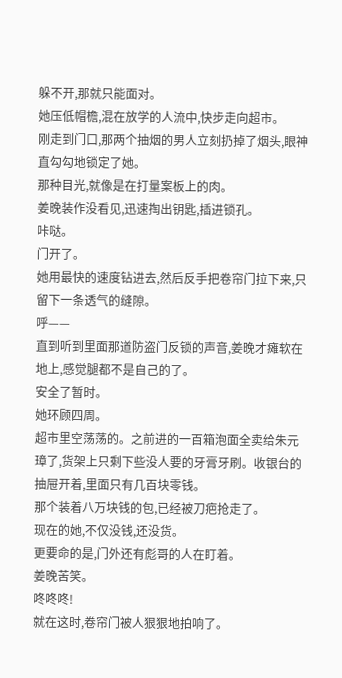躲不开,那就只能面对。
她压低帽檐,混在放学的人流中,快步走向超市。
刚走到门口,那两个抽烟的男人立刻扔掉了烟头,眼神直勾勾地锁定了她。
那种目光,就像是在打量案板上的肉。
姜晚装作没看见,迅速掏出钥匙,插进锁孔。
咔哒。
门开了。
她用最快的速度钻进去,然后反手把卷帘门拉下来,只留下一条透气的缝隙。
呼——
直到听到里面那道防盗门反锁的声音,姜晚才瘫软在地上,感觉腿都不是自己的了。
安全了暂时。
她环顾四周。
超市里空荡荡的。之前进的一百箱泡面全卖给朱元璋了,货架上只剩下些没人要的牙膏牙刷。收银台的抽屉开着,里面只有几百块零钱。
那个装着八万块钱的包,已经被刀疤抢走了。
现在的她,不仅没钱,还没货。
更要命的是,门外还有彪哥的人在盯着。
姜晚苦笑。
咚咚咚!
就在这时,卷帘门被人狠狠地拍响了。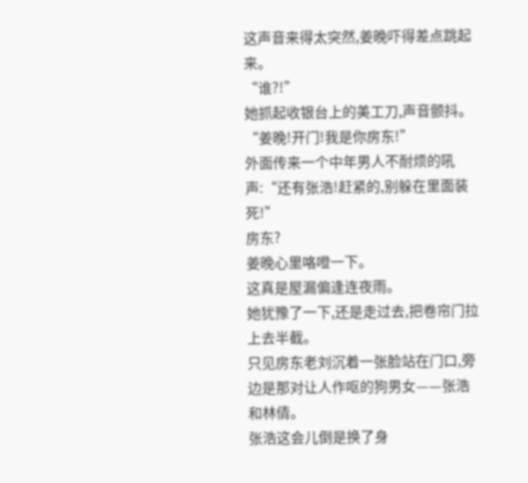这声音来得太突然,姜晚吓得差点跳起来。
“谁?!”
她抓起收银台上的美工刀,声音颤抖。
“姜晚!开门!我是你房东!”
外面传来一个中年男人不耐烦的吼声:“还有张浩!赶紧的,别躲在里面装死!”
房东?
姜晚心里咯噔一下。
这真是屋漏偏逢连夜雨。
她犹豫了一下,还是走过去,把卷帘门拉上去半截。
只见房东老刘沉着一张脸站在门口,旁边是那对让人作呕的狗男女——张浩和林倩。
张浩这会儿倒是换了身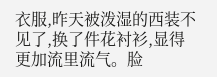衣服,昨天被泼湿的西装不见了,换了件花衬衫,显得更加流里流气。脸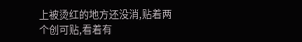上被烫红的地方还没消,贴着两个创可贴,看着有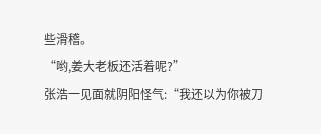些滑稽。
“哟,姜大老板还活着呢?”
张浩一见面就阴阳怪气:“我还以为你被刀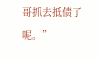哥抓去抵债了呢。”